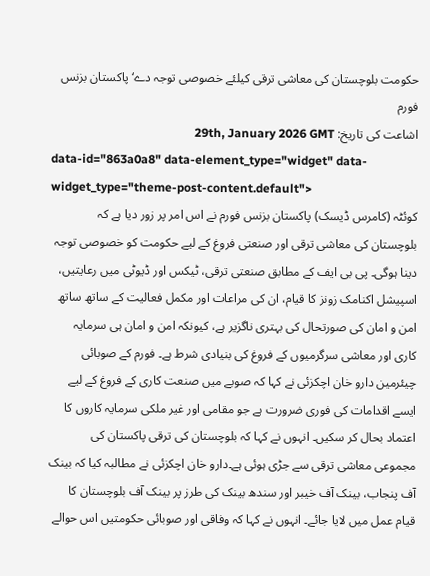حکومت بلوچستان کی معاشی ترقی کیلئے خصوصی توجہ دے‘پاکستان بزنس فورم
اشاعت کی تاریخ: 29th, January 2026 GMT
data-id="863a0a8" data-element_type="widget" data-widget_type="theme-post-content.default">
کوئٹہ (کامرس ڈیسک) پاکستان بزنس فورم نے اس امر پر زور دیا ہے کہ بلوچستان کی معاشی ترقی اور صنعتی فروغ کے لیے حکومت کو خصوصی توجہ دینا ہوگی۔ پی بی ایف کے مطابق صنعتی ترقی، ٹیکس اور ڈیوٹی میں رعایتیں، اسپیشل اکنامک زونز کا قیام، ان کی مراعات اور مکمل فعالیت کے ساتھ ساتھ امن و امان کی صورتحال کی بہتری ناگزیر ہے، کیونکہ امن و امان ہی سرمایہ کاری اور معاشی سرگرمیوں کے فروغ کی بنیادی شرط ہے۔ فورم کے صوبائی چیئرمین دارو خان اچکزئی نے کہا کہ صوبے میں صنعت کاری کے فروغ کے لیے ایسے اقدامات کی فوری ضرورت ہے جو مقامی اور غیر ملکی سرمایہ کاروں کا اعتماد بحال کر سکیں۔ انہوں نے کہا کہ بلوچستان کی ترقی پاکستان کی مجموعی معاشی ترقی سے جڑی ہوئی ہے۔دارو خان اچکزئی نے مطالبہ کیا کہ بینک آف پنجاب، بینک آف خیبر اور سندھ بینک کی طرز پر بینک آف بلوچستان کا قیام عمل میں لایا جائے۔ انہوں نے کہا کہ وفاقی اور صوبائی حکومتیں اس حوالے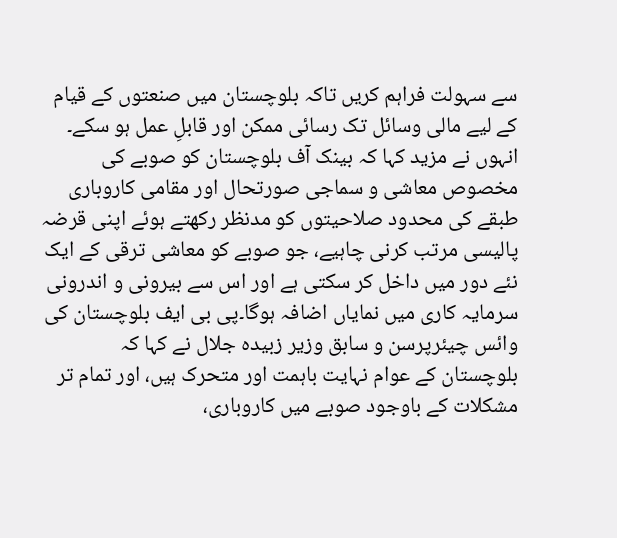سے سہولت فراہم کریں تاکہ بلوچستان میں صنعتوں کے قیام کے لیے مالی وسائل تک رسائی ممکن اور قابلِ عمل ہو سکے۔ انہوں نے مزید کہا کہ بینک آف بلوچستان کو صوبے کی مخصوص معاشی و سماجی صورتحال اور مقامی کاروباری طبقے کی محدود صلاحیتوں کو مدنظر رکھتے ہوئے اپنی قرضہ پالیسی مرتب کرنی چاہیے، جو صوبے کو معاشی ترقی کے ایک نئے دور میں داخل کر سکتی ہے اور اس سے بیرونی و اندرونی سرمایہ کاری میں نمایاں اضافہ ہوگا۔پی بی ایف بلوچستان کی وائس چیئرپرسن و سابق وزیر زبیدہ جلال نے کہا کہ بلوچستان کے عوام نہایت باہمت اور متحرک ہیں، اور تمام تر مشکلات کے باوجود صوبے میں کاروباری،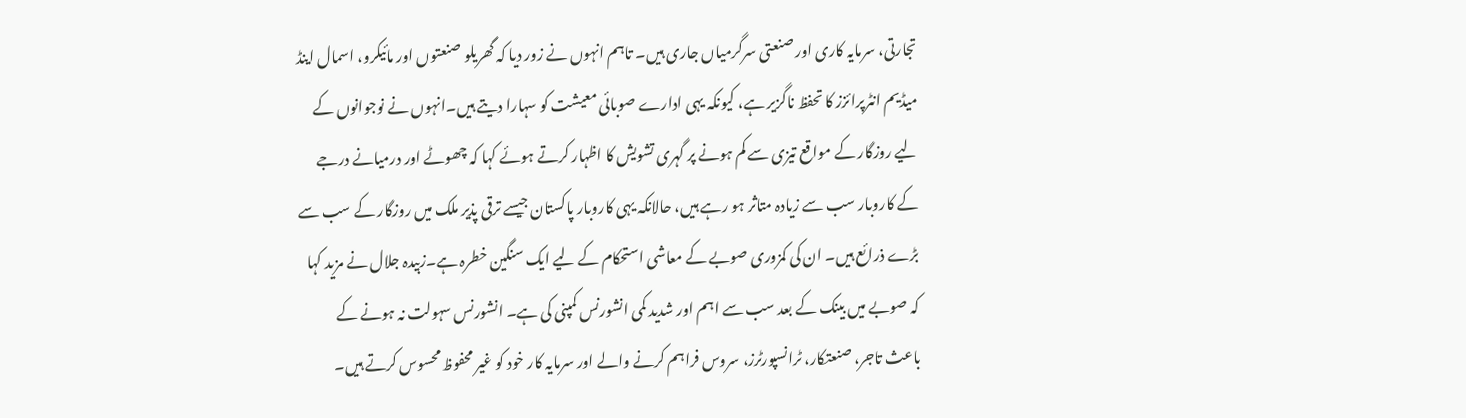تجارتی، سرمایہ کاری اور صنعتی سرگرمیاں جاری ہیں۔ تاہم انہوں نے زور دیا کہ گھریلو صنعتوں اور مائیکرو، اسمال اینڈ میڈیم انٹرپرائزز کا تحفظ ناگزیر ہے، کیونکہ یہی ادارے صوبائی معیشت کو سہارا دیتے ہیں۔انہوں نے نوجوانوں کے لیے روزگار کے مواقع تیزی سے کم ہونے پر گہری تشویش کا اظہار کرتے ہوئے کہا کہ چھوٹے اور درمیانے درجے کے کاروبار سب سے زیادہ متاثر ہو رہے ہیں، حالانکہ یہی کاروبار پاکستان جیسے ترقی پذیر ملک میں روزگار کے سب سے بڑے ذرائع ہیں۔ ان کی کمزوری صوبے کے معاشی استحکام کے لیے ایک سنگین خطرہ ہے۔زبیدہ جلال نے مزید کہا کہ صوبے میں بینک کے بعد سب سے اہم اور شدید کمی انشورنس کمپنی کی ہے۔ انشورنس سہولت نہ ہونے کے باعث تاجر، صنعتکار، ٹرانسپورٹرز، سروس فراہم کرنے والے اور سرمایہ کار خود کو غیر محفوظ محسوس کرتے ہیں۔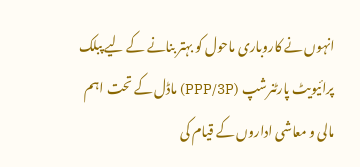انہوں نے کاروباری ماحول کو بہتر بنانے کے لیے پبلک پرائیویٹ پارٹنرشپ (PPP/3P) ماڈل کے تحت اہم مالی و معاشی اداروں کے قیام کی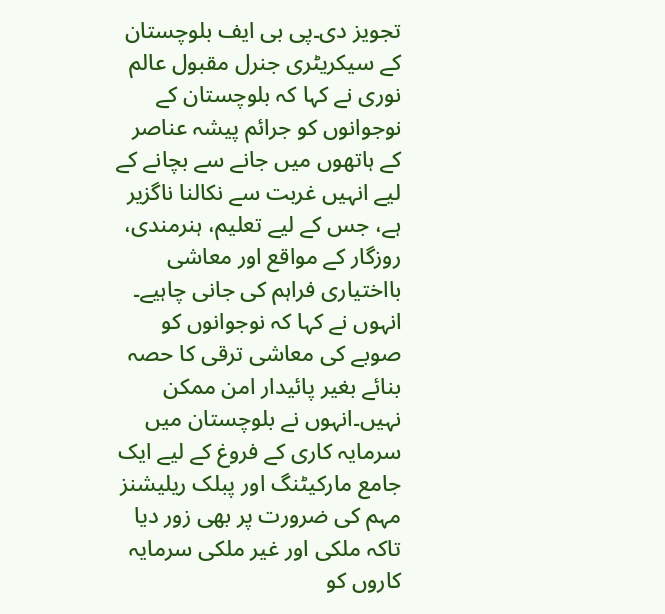تجویز دی۔پی بی ایف بلوچستان کے سیکریٹری جنرل مقبول عالم نوری نے کہا کہ بلوچستان کے نوجوانوں کو جرائم پیشہ عناصر کے ہاتھوں میں جانے سے بچانے کے لیے انہیں غربت سے نکالنا ناگزیر ہے، جس کے لیے تعلیم، ہنرمندی، روزگار کے مواقع اور معاشی بااختیاری فراہم کی جانی چاہیے۔ انہوں نے کہا کہ نوجوانوں کو صوبے کی معاشی ترقی کا حصہ بنائے بغیر پائیدار امن ممکن نہیں۔انہوں نے بلوچستان میں سرمایہ کاری کے فروغ کے لیے ایک جامع مارکیٹنگ اور پبلک ریلیشنز مہم کی ضرورت پر بھی زور دیا تاکہ ملکی اور غیر ملکی سرمایہ کاروں کو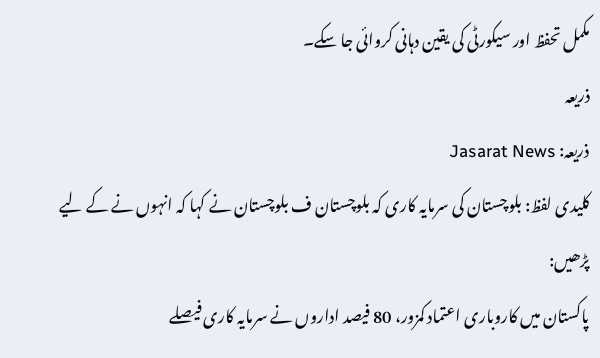مکمل تحفظ اور سیکورٹی کی یقین دہانی کروائی جا سکے۔
ذریعہ
ذریعہ: Jasarat News
کلیدی لفظ: بلوچستان کی سرمایہ کاری کہ بلوچستان ف بلوچستان نے کہا کہ انہوں نے کے لیے
پڑھیں:
پاکستان میں کاروباری اعتماد کمزور، 80 فیصد اداروں نے سرمایہ کاری فیصلے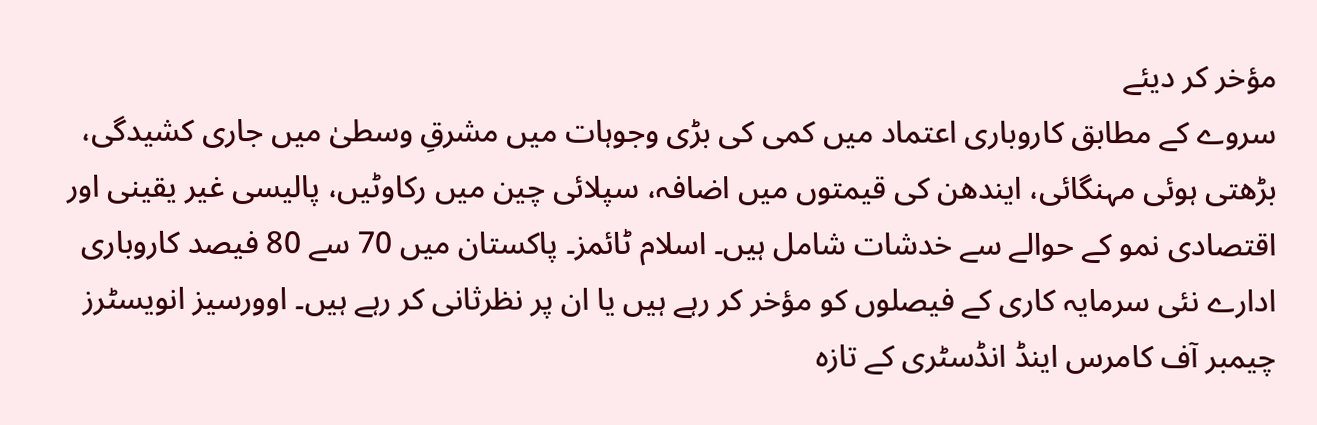مؤخر کر دیئے
سروے کے مطابق کاروباری اعتماد میں کمی کی بڑی وجوہات میں مشرقِ وسطیٰ میں جاری کشیدگی، بڑھتی ہوئی مہنگائی، ایندھن کی قیمتوں میں اضافہ، سپلائی چین میں رکاوٹیں، پالیسی غیر یقینی اور اقتصادی نمو کے حوالے سے خدشات شامل ہیں۔ اسلام ٹائمز۔ پاکستان میں 70 سے 80 فیصد کاروباری ادارے نئی سرمایہ کاری کے فیصلوں کو مؤخر کر رہے ہیں یا ان پر نظرثانی کر رہے ہیں۔ اوورسیز انویسٹرز چیمبر آف کامرس اینڈ انڈسٹری کے تازہ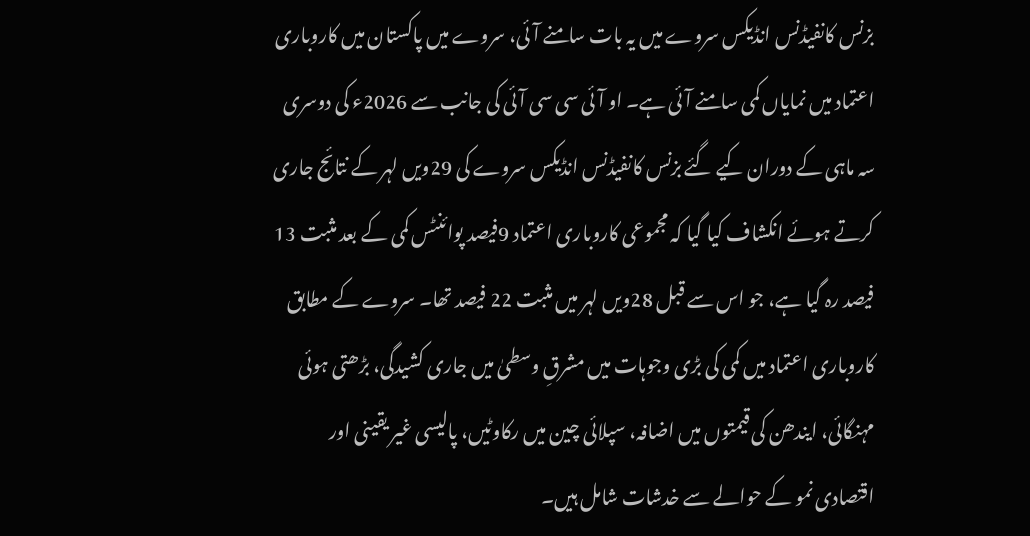بزنس کانفیڈنس انڈیکس سروے میں یہ بات سامنے آئی، سروے میں پاکستان میں کاروباری اعتماد میں نمایاں کمی سامنے آئی ہے۔ او آئی سی سی آئی کی جانب سے 2026ء کی دوسری سہ ماہی کے دوران کیے گئے بزنس کانفیڈنس انڈیکس سروے کی 29ویں لہر کے نتائج جاری کرتے ہوئے انکشاف کیا گیا کہ مجموعی کاروباری اعتماد 9فیصد پوائنٹس کمی کے بعد مثبت 13 فیصد رہ گیا ہے، جو اس سے قبل 28ویں لہر میں مثبت 22 فیصد تھا۔ سروے کے مطابق کاروباری اعتماد میں کمی کی بڑی وجوہات میں مشرقِ وسطیٰ میں جاری کشیدگی، بڑھتی ہوئی مہنگائی، ایندھن کی قیمتوں میں اضافہ، سپلائی چین میں رکاوٹیں، پالیسی غیر یقینی اور اقتصادی نمو کے حوالے سے خدشات شامل ہیں۔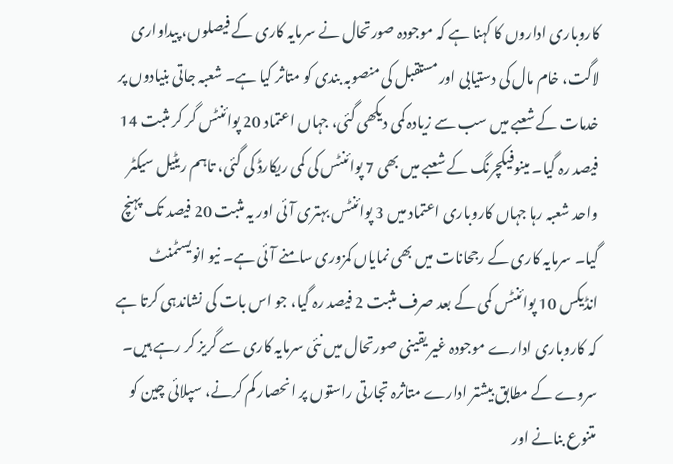کاروباری اداروں کا کہنا ہے کہ موجودہ صورتحال نے سرمایہ کاری کے فیصلوں، پیداواری لاگت، خام مال کی دستیابی اور مستقبل کی منصوبہ بندی کو متاثر کیا ہے۔ شعبہ جاتی بنیادوں پر خدمات کے شعبے میں سب سے زیادہ کمی دیکھی گئی، جہاں اعتماد 20 پوائنٹس گر کر مثبت 14 فیصد رہ گیا۔ مینوفیکچرنگ کے شعبے میں بھی 7 پوائنٹس کی کمی ریکارڈ کی گئی، تاہم ریٹیل سیکٹر واحد شعبہ رہا جہاں کاروباری اعتماد میں 3 پوائنٹس بہتری آئی اور یہ مثبت 20 فیصد تک پہنچ گیا۔ سرمایہ کاری کے رجحانات میں بھی نمایاں کمزوری سامنے آئی ہے۔ نیو انویسٹمنٹ انڈیکس 10 پوائنٹس کمی کے بعد صرف مثبت 2 فیصد رہ گیا، جو اس بات کی نشاندہی کرتا ہے کہ کاروباری ادارے موجودہ غیر یقینی صورتحال میں نئی سرمایہ کاری سے گریز کر رہے ہیں۔ سروے کے مطابق بیشتر ادارے متاثرہ تجارتی راستوں پر انحصار کم کرنے، سپلائی چین کو متنوع بنانے اور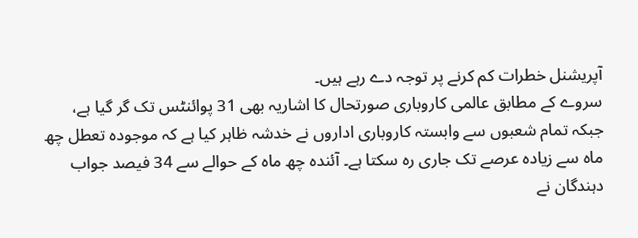آپریشنل خطرات کم کرنے پر توجہ دے رہے ہیں۔
سروے کے مطابق عالمی کاروباری صورتحال کا اشاریہ بھی 31 پوائنٹس تک گر گیا ہے، جبکہ تمام شعبوں سے وابستہ کاروباری اداروں نے خدشہ ظاہر کیا ہے کہ موجودہ تعطل چھ ماہ سے زیادہ عرصے تک جاری رہ سکتا ہے۔ آئندہ چھ ماہ کے حوالے سے 34 فیصد جواب دہندگان نے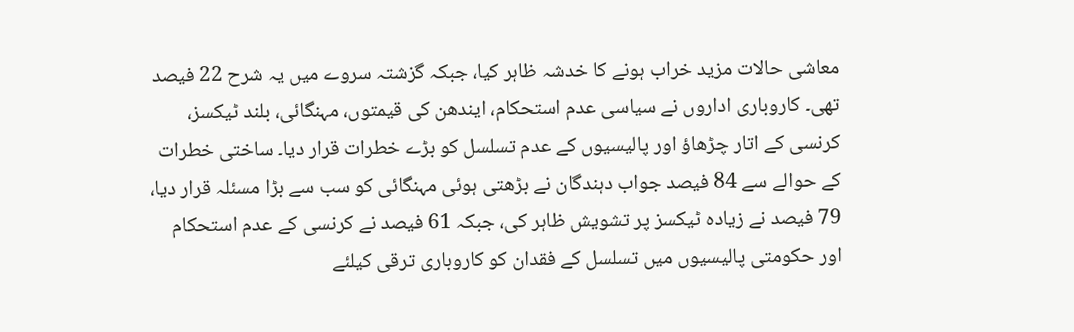معاشی حالات مزید خراب ہونے کا خدشہ ظاہر کیا، جبکہ گزشتہ سروے میں یہ شرح 22 فیصد تھی۔ کاروباری اداروں نے سیاسی عدم استحکام، ایندھن کی قیمتوں، مہنگائی، بلند ٹیکسز، کرنسی کے اتار چڑھاؤ اور پالیسیوں کے عدم تسلسل کو بڑے خطرات قرار دیا۔ ساختی خطرات کے حوالے سے 84 فیصد جواب دہندگان نے بڑھتی ہوئی مہنگائی کو سب سے بڑا مسئلہ قرار دیا، 79 فیصد نے زیادہ ٹیکسز پر تشویش ظاہر کی، جبکہ 61 فیصد نے کرنسی کے عدم استحکام اور حکومتی پالیسیوں میں تسلسل کے فقدان کو کاروباری ترقی کیلئے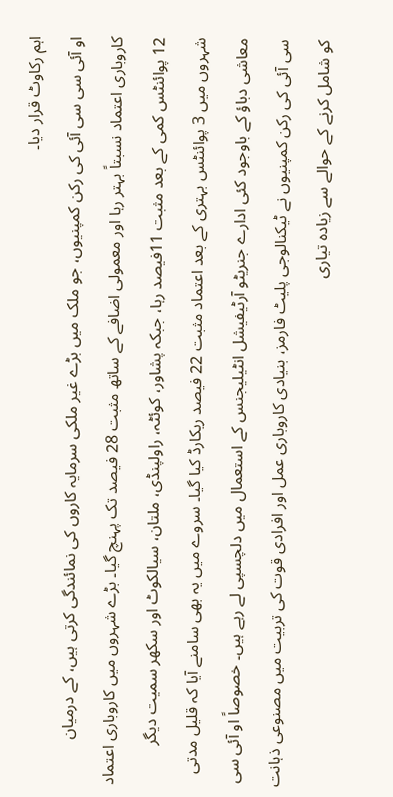اہم رکاوٹ قرار دیا۔
او آئی سی سی آئی کی رکن کمپنیوں، جو ملک میں بڑے غیر ملکی سرمایہ کاروں کی نمائندگی کرتی ہیں، کے درمیان کاروباری اعتماد نسبتاً بہتر رہا اور معمولی اضافے کے ساتھ مثبت 28 فیصد تک پہنچ گیا۔ بڑے شہروں میں کاروباری اعتماد 12 پوائنٹس کمی کے بعد مثبت 11فیصد رہا، جبکہ پشاور، کوئٹہ، راولپنڈی، ملتان، سیالکوٹ اور سکھر سمیت دیگر شہروں میں 3 پوائنٹس بہتری کے بعد اعتماد مثبت 22 فیصد ریکارڈ کیا گیا۔ سروے میں یہ بھی سامنے آیا کہ قلیل مدتی معاشی دباؤ کے باوجود کئی ادارے جنریٹو آرٹیفیشل انٹیلیجنس کے استعمال میں دلچسپی لے رہے ہیں۔ خصوصاً او آئی سی سی آئی کی رکن کمپنیوں نے ٹیکنالوجی پلیٹ فارمز، بنیادی کاروباری عمل اور افرادی قوت کی تربیت میں مصنوعی ذہانت کو شامل کرنے کے حوالے سے زیادہ تیاری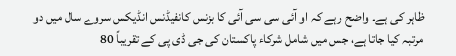ظاہر کی ہے۔ واضح رہے کہ او آئی سی سی آئی کا بزنس کانفیڈنس انڈیکس سروے سال میں دو مرتبہ کیا جاتا ہے، جس میں شامل شرکاء پاکستان کی جی ڈی پی کے تقریباً 80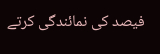فیصد کی نمائندگی کرتے